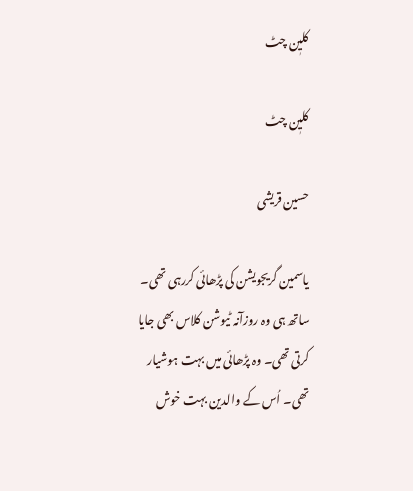کلیٖن چٹ

کلیٖن چٹ

حسین قریشی

یاسمین گریجویشن کی پڑھائی کررہی تھی۔ ساتھ ہی وہ روزآنہ ٹیوشن کلاس بھی جایا کرتی تھی۔ وہ پڑھائی میں بہت ہوشیار تھی۔ اُس کے والدین بہت خوش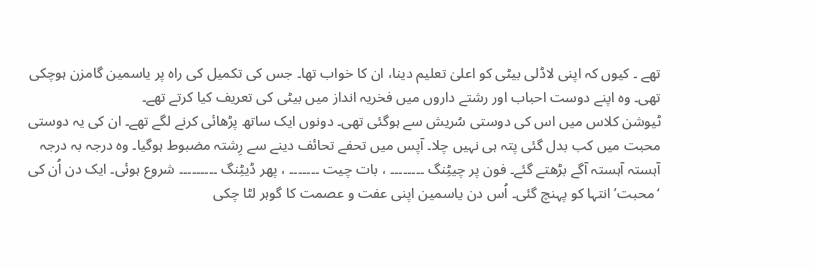تھے ۔ کیوں کہ اپنی لاڈلی بیٹی کو اعلیٰ تعلیم دینا، ان کا خواب تھا۔ جس کی تکمیل کی راہ پر یاسمین گامزن ہوچکی تھی۔ وہ اپنے دوست احباب اور رشتے داروں میں فخریہ انداز میں بیٹی کی تعریف کیا کرتے تھے۔
ٹیوشن کلاس میں اس کی دوستی سُریش سے ہوگئی تھی۔ دونوں ایک ساتھ پڑھائی کرنے لگے تھے۔ ان کی یہ دوستی محبت میں کب بدل گئی پتہ ہی نہیں چلا۔ آپس میں تحفے تحائف دینے سے رِشتہ مضبوط ہوگیا۔ وہ درجہ بہ درجہ آہستہ آہستہ آگے بڑھتے گئے۔ فون پر چیٹِنگ ۔۔۔۔۔۔۔۔ ، بات چیت ۔۔۔۔۔۔۔ ، پھر ڈیٹِنگ ۔۔۔۔۔۔۔۔۔ شروع ہوئی۔ ایک دن اُن کی ‘محبت’ انتہا کو پہنچ گئی۔ اُس دن یاسمین اپنی عفت و عصمت کا گوہر لٹا چکی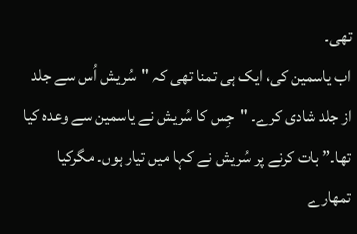تھی۔
اب یاسمین کی، ایک ہی تمنا تھی کہ "سُریش اُس سے جلد از جلد شادی کرے۔ "جِس کا سُریش نے یاسمین سے وعدہ کیا تھا۔” بات کرنے پر سُریش نے کہا میں تیار ہوں۔ مگرکیا تمھارے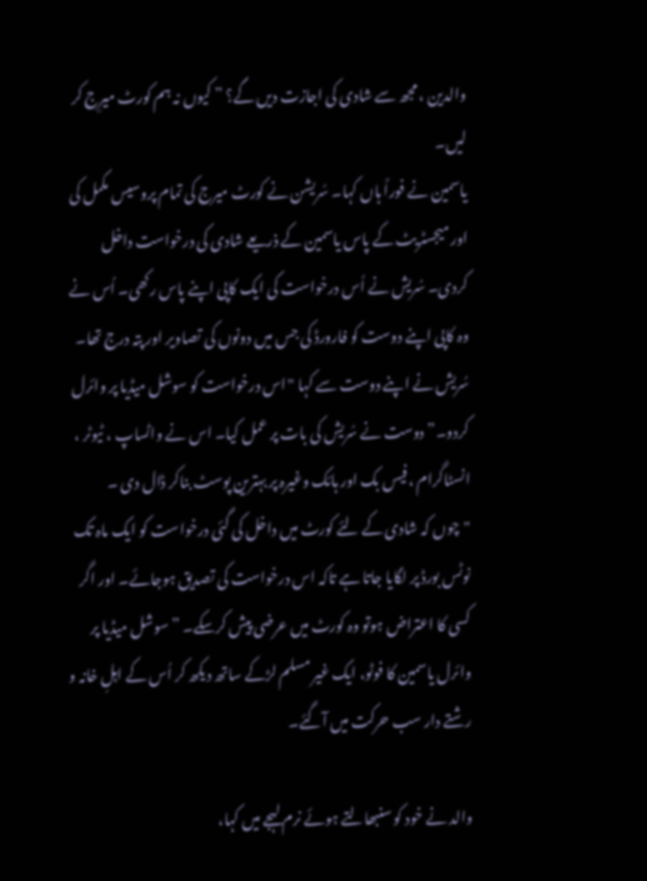والدین ، مجھ سے شادی کی اجازت دیں گے؟ ” کیوں نہ ہم کورٹ میرِج کر لیں۔
یاسمین نے فوراً ہاں کہا۔ سُریشن نے کورٹ میرج کی تمام پروسیس مکمل کی اور میجسٹریٹ کے پاس یاسمین کے ذریعے شادی کی درخواست داخل کردی۔ سُریش نے اُس درخواست کی ایک کاپی اپنے پاس رکھی۔ اُس نے وہ کاپی اپنے دوست کو فارورڈ کی جس میں دونوں کی تصاویر اور پتہ درج تھا۔ سُریش نے اپنے دوست سے کہا "اس درخواست کو سوشل میڈیا پر وائرل کردو۔” دوست نے سُریش کی بات پر عمل کیا۔ اس نے واٹساپ ، ٹیوٹر ، انسٹاگرام ،فیس بک اور ہائک وغیرہ پر بہترین پوسٹ بناکر ڈال دی ۔
"چوں کہ شادی کے لئے کورٹ میں داخل کی گئی درخواست کو ایک ماہ تک نوٹس بورڈ پر لگایا جاتا ہے تاکہ اس درخواست کی تصدیق ہوجائے۔ اور اگر کسی کا اعتراض ہوتو وہ کورٹ میں عرضی پیش کرسکے۔ ” سوشل میڈیا پر وائرل یاسمین کا فوٹو، ایک غیر مسلم لڑکے ساتھ دیکھ کر اُس کے اہلِ خانہ و رشتے دار سب حرکت میں آگئے۔

والد نے خود کو سنبھالتے ہوئے نرم لہجے میں کہا،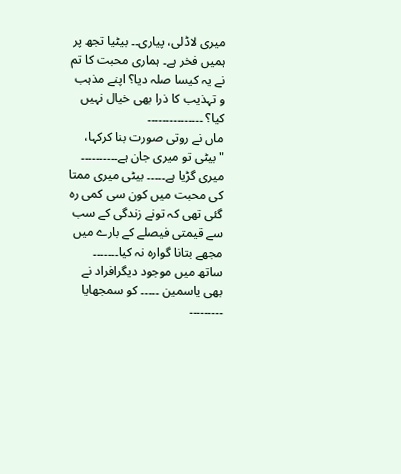میری لاڈلی، پیاری۔۔ بیٹیا تجھ پر ہمیں فخر ہے۔ ہماری محبت کا تم نے یہ کیسا صلہ دیا؟ اپنے مذہب و تہذیب کا ذرا بھی خیال نہیں کیا؟ ۔۔۔۔۔۔۔۔۔۔۔۔۔۔۔
ماں نے روتی صورت بنا کرکہا، "بیٹی تو میری جان ہے۔۔۔۔۔۔۔۔۔۔ میری گڑیا ہے۔۔۔۔۔ بیٹی میری ممتا کی محبت میں کون سی کمی رہ گئی تھی کہ تونے زندگی کے سب سے قیمتی فیصلے کے بارے میں مجھے بتانا گوارہ نہ کیا۔۔۔۔۔۔۔
ساتھ میں موجود دیگرافراد نے بھی یاسمین ۔۔۔۔۔ کو سمجھایا ۔۔۔۔۔۔۔۔۔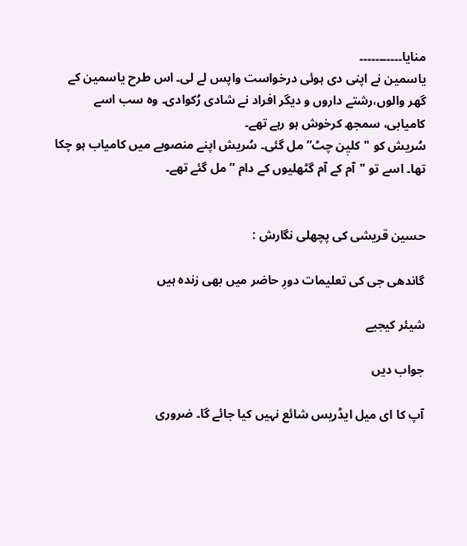منایا۔۔۔۔۔۔۔۔۔۔۔
یاسمین نے اپنی دی ہوئی درخواست واپس لے لی۔ اس طرح یاسمین کے گھر والوں،رشتے داروں و دیگر افراد نے شادی رُکوادی۔ وہ سب اسے کامیابی، سمجھ کرخوش ہو رہے تھے‌۔
سُریش کو "کلیٖن چٹ” مل گئی۔ سُریش اپنے منصوبے میں کامیاب ہو چکا تھا۔ اسے تو "آم کے آم گٹھلیوں کے دام ” مل گئے تھے۔


حسین قریشی کی پچھلی نگارش :

گاندھی جی کی تعلیمات دورِ حاضر میں بھی زندہ ہیں

شیئر کیجیے

جواب دیں

آپ کا ای میل ایڈریس شائع نہیں کیا جائے گا۔ ضروری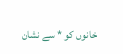خانوں کو * سے نشان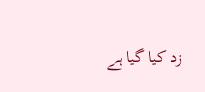زد کیا گیا ہے